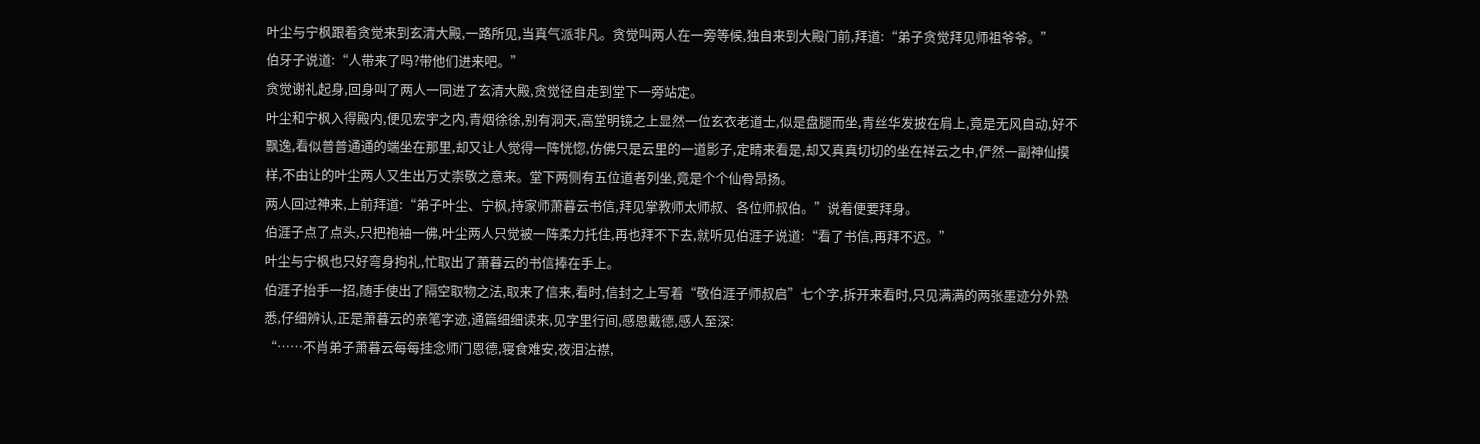叶尘与宁枫跟着贪觉来到玄清大殿,一路所见,当真气派非凡。贪觉叫两人在一旁等候,独自来到大殿门前,拜道:“弟子贪觉拜见师祖爷爷。”
伯牙子说道:“人带来了吗?带他们进来吧。”
贪觉谢礼起身,回身叫了两人一同进了玄清大殿,贪觉径自走到堂下一旁站定。
叶尘和宁枫入得殿内,便见宏宇之内,青烟徐徐,别有洞天,高堂明镜之上显然一位玄衣老道士,似是盘腿而坐,青丝华发披在肩上,竟是无风自动,好不飘逸,看似普普通通的端坐在那里,却又让人觉得一阵恍惚,仿佛只是云里的一道影子,定睛来看是,却又真真切切的坐在祥云之中,俨然一副神仙摸样,不由让的叶尘两人又生出万丈崇敬之意来。堂下两侧有五位道者列坐,竟是个个仙骨昂扬。
两人回过神来,上前拜道:“弟子叶尘、宁枫,持家师萧暮云书信,拜见掌教师太师叔、各位师叔伯。”说着便要拜身。
伯涯子点了点头,只把袍袖一佛,叶尘两人只觉被一阵柔力托住,再也拜不下去,就听见伯涯子说道:“看了书信,再拜不迟。”
叶尘与宁枫也只好弯身拘礼,忙取出了萧暮云的书信捧在手上。
伯涯子抬手一招,随手使出了隔空取物之法,取来了信来,看时,信封之上写着“敬伯涯子师叔启”七个字,拆开来看时,只见满满的两张墨迹分外熟悉,仔细辨认,正是萧暮云的亲笔字迹,通篇细细读来,见字里行间,感恩戴德,感人至深:
“……不肖弟子萧暮云每每挂念师门恩德,寝食难安,夜泪沾襟,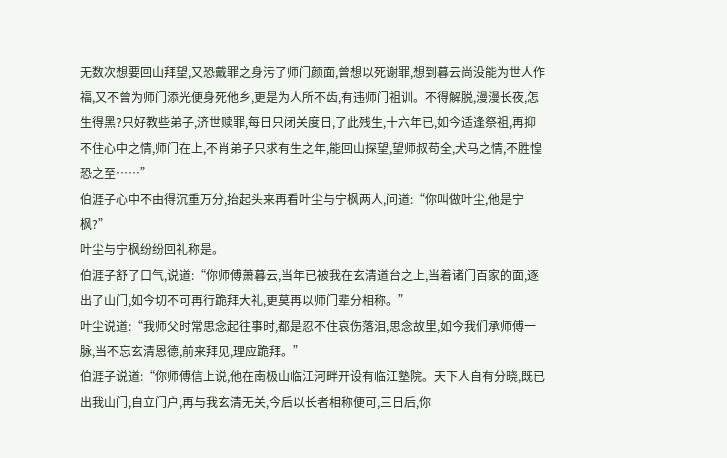无数次想要回山拜望,又恐戴罪之身污了师门颜面,曾想以死谢罪,想到暮云尚没能为世人作福,又不曾为师门添光便身死他乡,更是为人所不齿,有违师门祖训。不得解脱,漫漫长夜,怎生得黑?只好教些弟子,济世赎罪,每日只闭关度日,了此残生,十六年已,如今适逢祭祖,再抑不住心中之情,师门在上,不肖弟子只求有生之年,能回山探望,望师叔苟全,犬马之情,不胜惶恐之至……”
伯涯子心中不由得沉重万分,抬起头来再看叶尘与宁枫两人,问道:“你叫做叶尘,他是宁枫?”
叶尘与宁枫纷纷回礼称是。
伯涯子舒了口气,说道:“你师傅萧暮云,当年已被我在玄清道台之上,当着诸门百家的面,逐出了山门,如今切不可再行跪拜大礼,更莫再以师门辈分相称。”
叶尘说道:“我师父时常思念起往事时,都是忍不住哀伤落泪,思念故里,如今我们承师傅一脉,当不忘玄清恩德,前来拜见,理应跪拜。”
伯涯子说道:“你师傅信上说,他在南极山临江河畔开设有临江塾院。天下人自有分晓,既已出我山门,自立门户,再与我玄清无关,今后以长者相称便可,三日后,你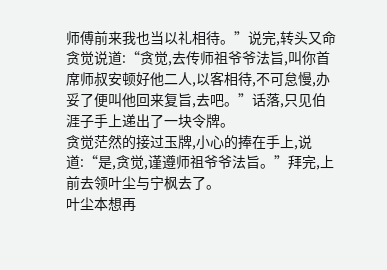师傅前来我也当以礼相待。”说完,转头又命贪觉说道:“贪觉,去传师祖爷爷法旨,叫你首席师叔安顿好他二人,以客相待,不可怠慢,办妥了便叫他回来复旨,去吧。”话落,只见伯涯子手上递出了一块令牌。
贪觉茫然的接过玉牌,小心的捧在手上,说道:“是,贪觉,谨遵师祖爷爷法旨。”拜完,上前去领叶尘与宁枫去了。
叶尘本想再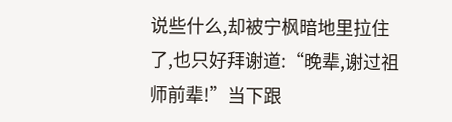说些什么,却被宁枫暗地里拉住了,也只好拜谢道:“晚辈,谢过祖师前辈!”当下跟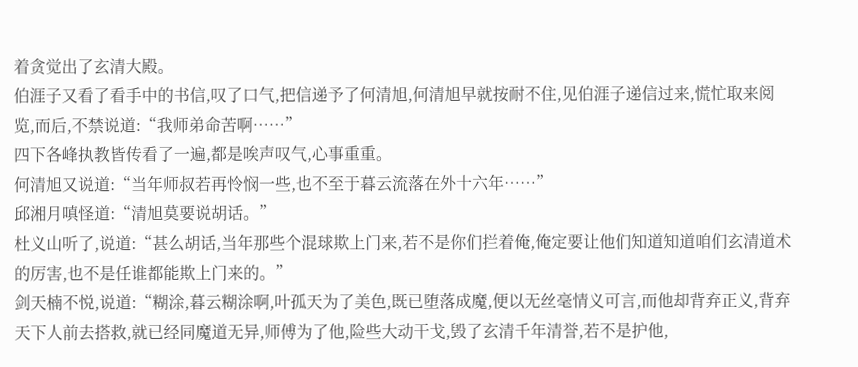着贪觉出了玄清大殿。
伯涯子又看了看手中的书信,叹了口气,把信递予了何清旭,何清旭早就按耐不住,见伯涯子递信过来,慌忙取来阅览,而后,不禁说道:“我师弟命苦啊……”
四下各峰执教皆传看了一遍,都是唉声叹气,心事重重。
何清旭又说道:“当年师叔若再怜悯一些,也不至于暮云流落在外十六年……”
邱湘月嗔怪道:“清旭莫要说胡话。”
杜义山听了,说道:“甚么胡话,当年那些个混球欺上门来,若不是你们拦着俺,俺定要让他们知道知道咱们玄清道术的厉害,也不是任谁都能欺上门来的。”
剑天楠不悦,说道:“糊涂,暮云糊涂啊,叶孤天为了美色,既已堕落成魔,便以无丝毫情义可言,而他却背弃正义,背弃天下人前去搭救,就已经同魔道无异,师傅为了他,险些大动干戈,毁了玄清千年清誉,若不是护他,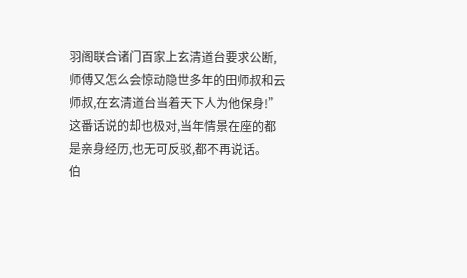羽阁联合诸门百家上玄清道台要求公断,师傅又怎么会惊动隐世多年的田师叔和云师叔,在玄清道台当着天下人为他保身!”
这番话说的却也极对,当年情景在座的都是亲身经历,也无可反驳,都不再说话。
伯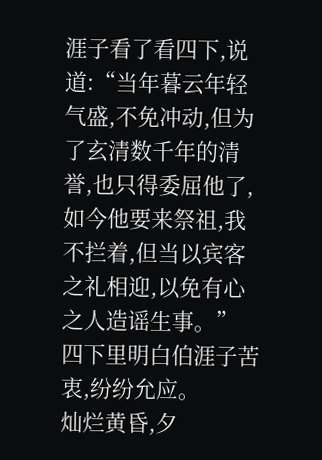涯子看了看四下,说道:“当年暮云年轻气盛,不免冲动,但为了玄清数千年的清誉,也只得委屈他了,如今他要来祭祖,我不拦着,但当以宾客之礼相迎,以免有心之人造谣生事。”
四下里明白伯涯子苦衷,纷纷允应。
灿烂黄昏,夕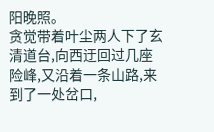阳晚照。
贪觉带着叶尘两人下了玄清道台,向西迂回过几座险峰,又沿着一条山路,来到了一处岔口,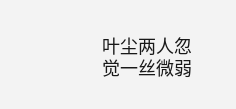叶尘两人忽觉一丝微弱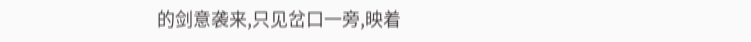的剑意袭来,只见岔口一旁,映着